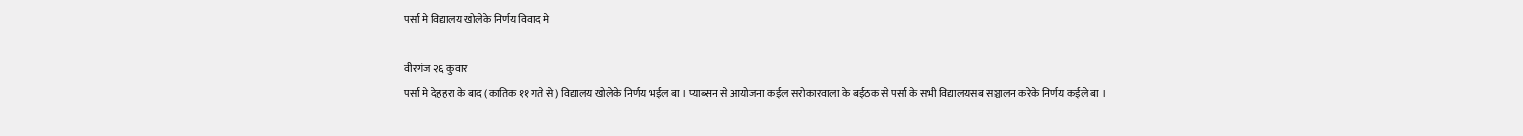पर्सा मे विद्यालय खोलेके निर्णय विवाद मे

वीरगंज २६ कुवार
पर्सा मे देहहरा के बाद (कातिक ११ गते से) विद्यालय खोलेके निर्णय भईल बा । प्याब्सन से आयोजना कईल सरोकारवाला के बईठक से पर्सा के सभी विद्यालयसब सञ्चालन करेके निर्णय कईले बा ।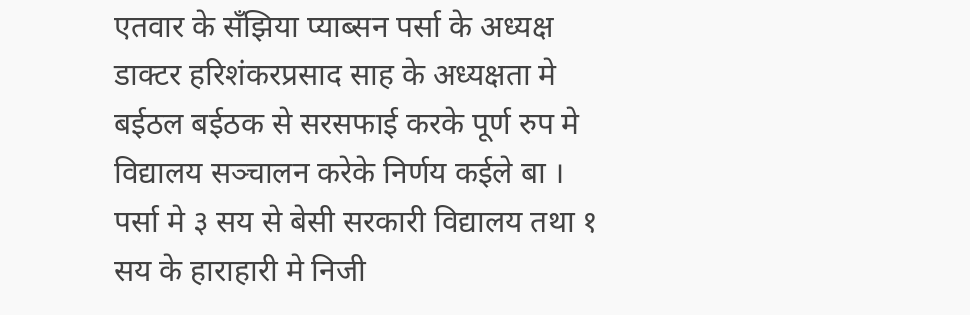एतवार के सँझिया प्याब्सन पर्सा के अध्यक्ष डाक्टर हरिशंकरप्रसाद साह के अध्यक्षता मे बईठल बईठक से सरसफाई करके पूर्ण रुप मे विद्यालय सञ्चालन करेके निर्णय कईले बा । पर्सा मे ३ सय से बेसी सरकारी विद्यालय तथा १ सय के हाराहारी मे निजी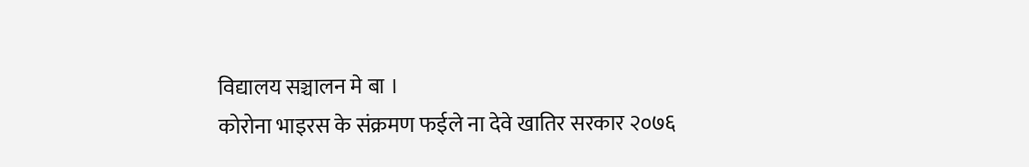विद्यालय सञ्चालन मे बा ।
कोरोना भाइरस के संक्रमण फईले ना देवे खातिर सरकार २०७६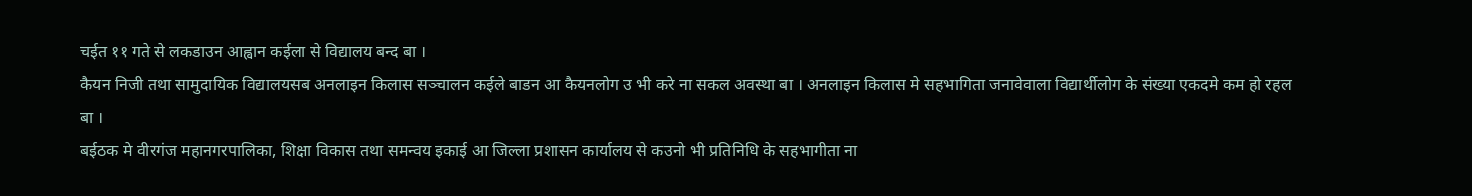चईत ११ गते से लकडाउन आह्वान कईला से विद्यालय बन्द बा ।
कैयन निजी तथा सामुदायिक विद्यालयसब अनलाइन किलास सञ्चालन कईले बाडन आ कैयनलोग उ भी करे ना सकल अवस्था बा । अनलाइन किलास मे सहभागिता जनावेवाला विद्यार्थीलोग के संख्या एकदमे कम हो रहल बा ।
बईठक मे वीरगंज महानगरपालिका, शिक्षा विकास तथा समन्वय इकाई आ जिल्ला प्रशासन कार्यालय से कउनो भी प्रतिनिधि के सहभागीता ना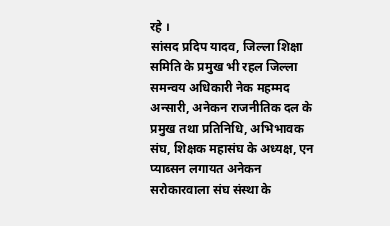रहे ।
सांसद प्रदिप यादव, जिल्ला शिक्षा समिति के प्रमुख भी रहल जिल्ला समन्वय अधिकारी नेक महम्मद अन्सारी, अनेकन राजनीतिक दल के प्रमुख तथा प्रतिनिधि, अभिभावक संघ, शिक्षक महासंघ के अध्यक्ष, एन प्याब्सन लगायत अनेकन सरोकारवाला संघ संस्था के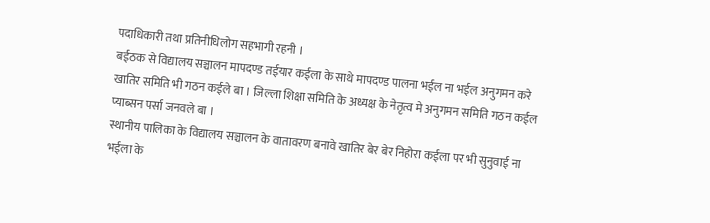पदाधिकारी तथा प्रतिनीधिलोग सहभागी रहनी ।
बईठक से विद्यालय सञ्चालन मापदण्ड तईयार कईला के साथे मापदण्ड पालना भईल ना भईल अनुगमन करे खातिर समिति भी गठन कईले बा । जिल्ला शिक्षा समिति के अध्यक्ष के नेतृत्व मे अनुगमन समिति गठन कईल प्याब्सन पर्सा जनवले बा ।
स्थानीय पालिका के विद्यालय सञ्चालन के वातावरण बनावे खातिर बेर बेर निहोरा कईला पर भी सुनुवाई ना भईला के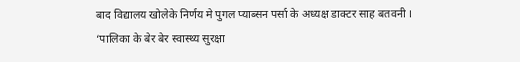बाद विद्यालय खोलेके निर्णय मे पुगल प्याब्सन पर्सा के अध्यक्ष डाक्टर साह बतवनी ।
‘पालिका के बेर बेर स्वास्थ्य सुरक्षा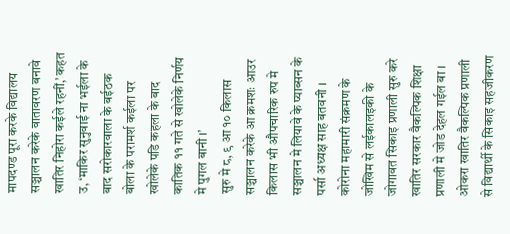मापदण्ड पूरा करके विद्यालय सञ्चालन करेके वातावरण बनावे खातिर निहोरा कईले रहनीं,’ कहत उ, ‘माकिर सुनुवाई ना भईला के बाद सरोकारवाला के बईठक बोला के परामर्श कईला पर खोलेके पडि कहला के बाद कातिक ११ गते से खोलेके निर्णय मे पुगल बानी ।’
सुरु मे ८, ९ आ १० किलास सञ्चालन करेके आ क्रमशः आउर किलास भी औपचारिक रुप मे सञ्चालन मे लियावे के प्याब्सन के पर्सा अध्यक्ष साह बतवनी ।
कोरोना महामारी संक्रमण के जोखिम से लईकालइकी के जोगावत सिकाइ प्रणाली सुरु करे खातिर सरकार वैकल्पिक शिक्षा प्रणाली मे जोड देहल गईल बा ।
ओकरा खातिर वैकल्पिक प्रणाली से विद्यार्थी के सिकाइ सहजीकरण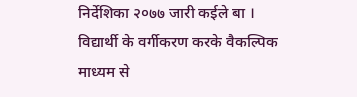निर्देशिका २०७७ जारी कईले बा । विद्यार्थी के वर्गीकरण करके वैकल्पिक माध्यम से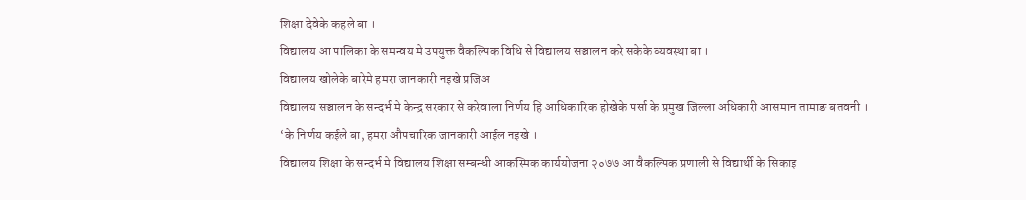शिक्षा देवेके कहले बा ।
विद्यालय आ पालिका के समन्वय मे उपयुक्त वैकल्पिक विधि से विद्यालय सञ्चालन करे सकेके व्यवस्था बा ।
विद्यालय खोलेके बारेमे हमरा जानकारी नइखे प्रजिअ
विद्यालय सञ्चालन के सन्दर्भ मे केन्द्र सरकार से करेवाला निर्णय हि आधिकारिक होखेके पर्सा के प्रमुख जिल्ला अधिकारी आसमान तामाङ बतवनी ।
‘के निर्णय कईले बा, हमरा औपचारिक जानकारी आईल नइखे ।
विद्यालय शिक्षा के सन्दर्भ मे विद्यालय शिक्षा सम्बन्धी आकस्मिक कार्ययोजना २०७७ आ वैकल्पिक प्रणाली से विद्यार्थी के सिकाइ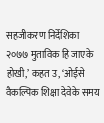सहजीकरण निर्देशिका २०७७ मुताविक हि जाएके होखी,’ कहत उ, ‘ओईसे वैकल्पिक शिक्षा देवेके समय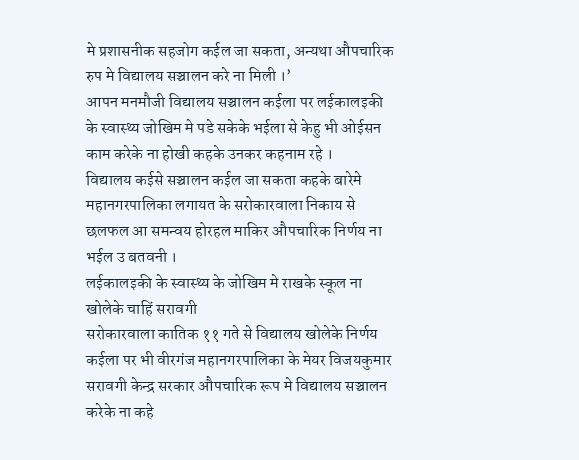मे प्रशासनीक सहजोग कईल जा सकता, अन्यथा औपचारिक रुप मे विद्यालय सञ्चालन करे ना मिली ।’
आपन मनमौजी विद्यालय सञ्चालन कईला पर लईकालइकी के स्वास्थ्य जोखिम मे पडे सकेके भईला से केहु भी ओईसन काम करेके ना होखी कहके उनकर कहनाम रहे ।
विद्यालय कईसे सञ्चालन कईल जा सकता कहके बारेमे महानगरपालिका लगायत के सरोकारवाला निकाय से छलफल आ समन्वय होरहल माकिर औपचारिक निर्णय ना भईल उ बतवनी ।
लईकालइकी के स्वास्थ्य के जोखिम मे राखके स्कूल ना खोलेके चाहिं सरावगी
सरोकारवाला कातिक ११ गते से विद्यालय खोलेके निर्णय कईला पर भी वीरगंज महानगरपालिका के मेयर विजयकुमार सरावगी केन्द्र सरकार औपचारिक रूप मे विद्यालय सञ्चालन करेके ना कहे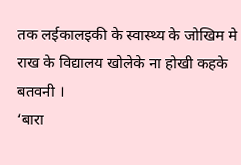तक लईकालइकी के स्वास्थ्य के जोखिम मे राख के विद्यालय खोलेके ना होखी कहके बतवनी ।
‘बारा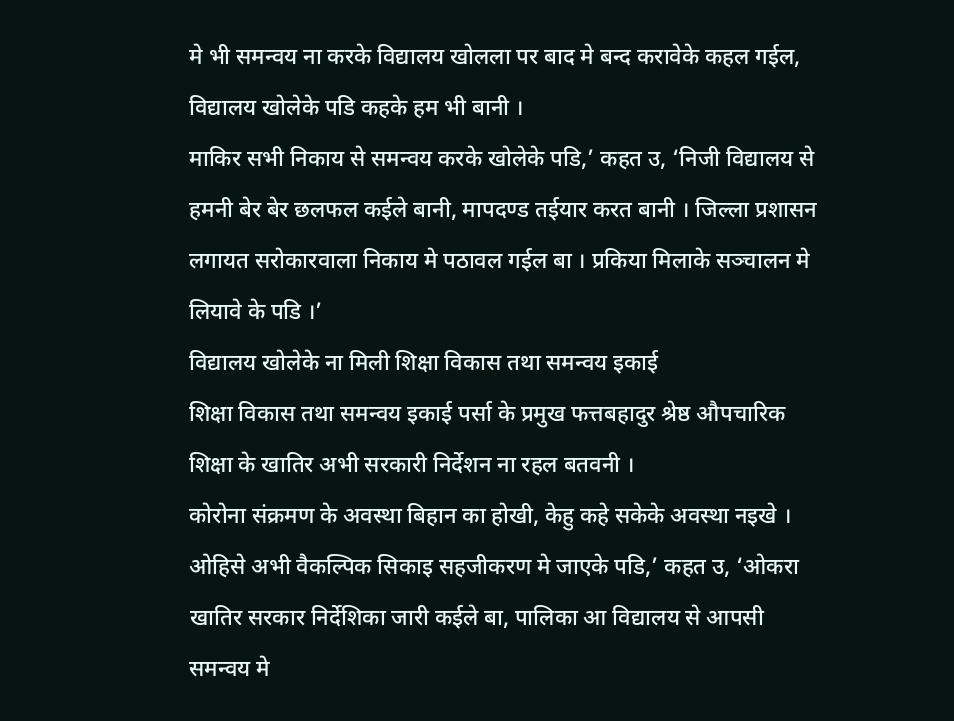मे भी समन्वय ना करके विद्यालय खोलला पर बाद मे बन्द करावेके कहल गईल, विद्यालय खोलेके पडि कहके हम भी बानी ।
माकिर सभी निकाय से समन्वय करके खोलेके पडि,’ कहत उ, ‘निजी विद्यालय से हमनी बेर बेर छलफल कईले बानी, मापदण्ड तईयार करत बानी । जिल्ला प्रशासन लगायत सरोकारवाला निकाय मे पठावल गईल बा । प्रकिया मिलाके सञ्चालन मे लियावे के पडि ।’
विद्यालय खोलेके ना मिली शिक्षा विकास तथा समन्वय इकाई
शिक्षा विकास तथा समन्वय इकाई पर्सा के प्रमुख फत्तबहादुर श्रेष्ठ औपचारिक शिक्षा के खातिर अभी सरकारी निर्देशन ना रहल बतवनी ।
कोरोना संक्रमण के अवस्था बिहान का होखी, केहु कहे सकेके अवस्था नइखे ।
ओहिसे अभी वैकल्पिक सिकाइ सहजीकरण मे जाएके पडि,’ कहत उ, ‘ओकरा खातिर सरकार निर्देशिका जारी कईले बा, पालिका आ विद्यालय से आपसी समन्वय मे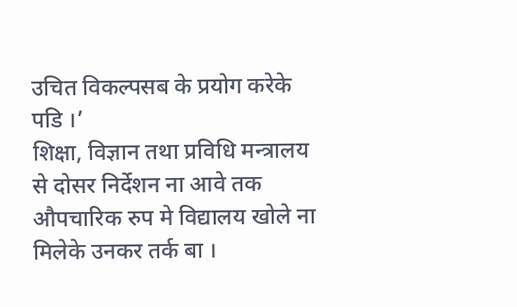उचित विकल्पसब के प्रयोग करेके पडि ।’
शिक्षा, विज्ञान तथा प्रविधि मन्त्रालय से दोसर निर्देशन ना आवे तक औपचारिक रुप मे विद्यालय खोले ना मिलेके उनकर तर्क बा ।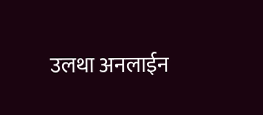उलथा अनलाईन